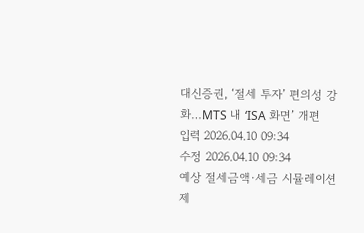대신증권, ‘절세 투자’ 편의성 강화…MTS 내 ‘ISA 화면’ 개편
입력 2026.04.10 09:34
수정 2026.04.10 09:34
예상 절세금액·세금 시뮬레이션 제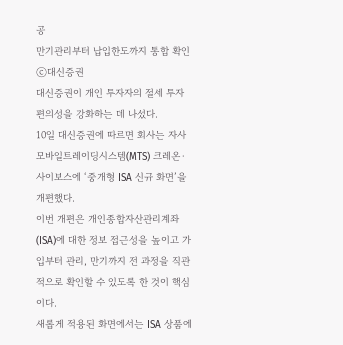공
만기관리부터 납입한도까지 통합 확인
ⓒ대신증권
대신증권이 개인 투자자의 절세 투자 편의성을 강화하는 데 나섰다.
10일 대신증권에 따르면 회사는 자사 모바일트레이딩시스템(MTS) 크레온·사이보스에 ‘중개형 ISA 신규 화면’을 개편했다.
이번 개편은 개인종합자산관리계좌(ISA)에 대한 정보 접근성을 높이고 가입부터 관리, 만기까지 전 과정을 직관적으로 확인할 수 있도록 한 것이 핵심이다.
새롭게 적용된 화면에서는 ISA 상품에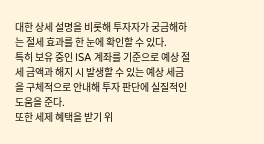대한 상세 설명을 비롯해 투자자가 궁금해하는 절세 효과를 한 눈에 확인할 수 있다.
특히 보유 중인 ISA 계좌를 기준으로 예상 절세 금액과 해지 시 발생할 수 있는 예상 세금을 구체적으로 안내해 투자 판단에 실질적인 도움을 준다.
또한 세제 혜택을 받기 위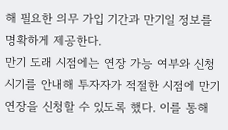해 필요한 의무 가입 기간과 만기일 정보를 명확하게 제공한다.
만기 도래 시점에는 연장 가능 여부와 신청 시기를 안내해 투자자가 적절한 시점에 만기 연장을 신청할 수 있도록 했다. 이를 통해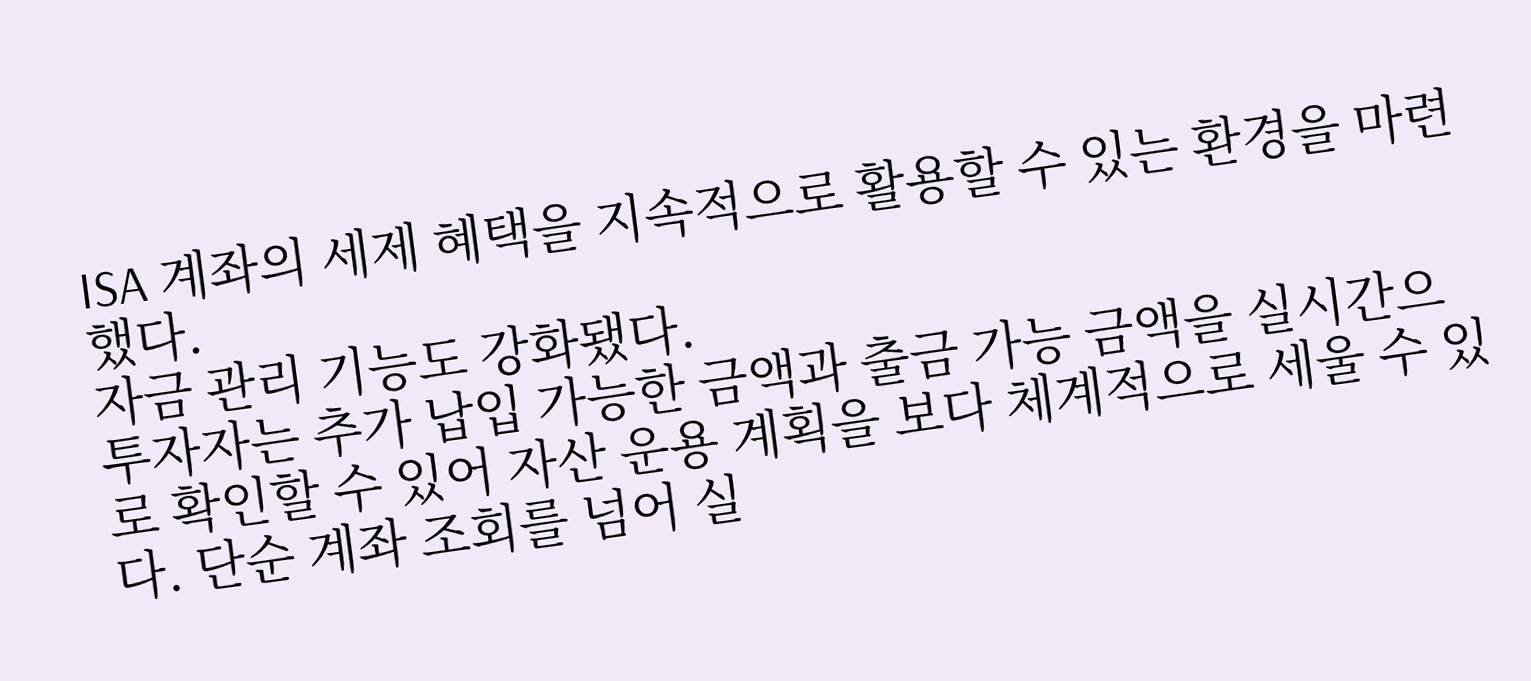ISA 계좌의 세제 혜택을 지속적으로 활용할 수 있는 환경을 마련했다.
자금 관리 기능도 강화됐다.
투자자는 추가 납입 가능한 금액과 출금 가능 금액을 실시간으로 확인할 수 있어 자산 운용 계획을 보다 체계적으로 세울 수 있다. 단순 계좌 조회를 넘어 실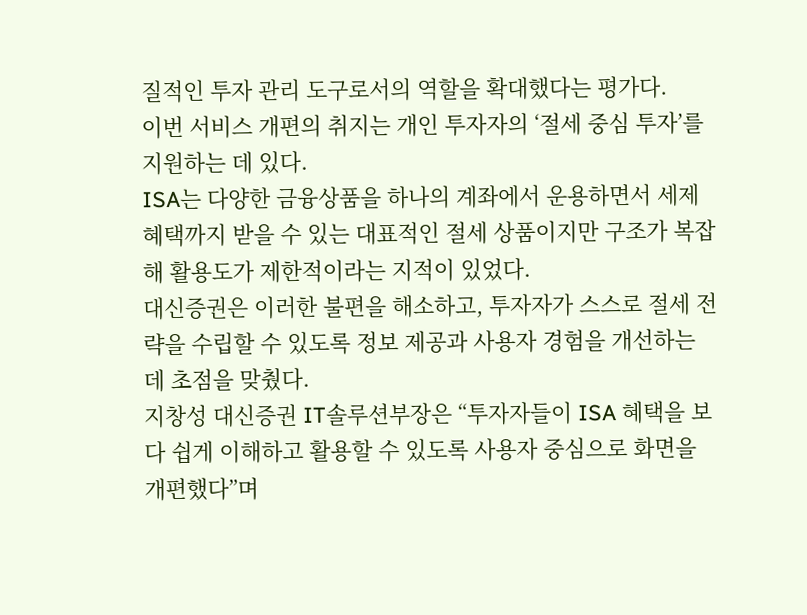질적인 투자 관리 도구로서의 역할을 확대했다는 평가다.
이번 서비스 개편의 취지는 개인 투자자의 ‘절세 중심 투자’를 지원하는 데 있다.
ISA는 다양한 금융상품을 하나의 계좌에서 운용하면서 세제혜택까지 받을 수 있는 대표적인 절세 상품이지만 구조가 복잡해 활용도가 제한적이라는 지적이 있었다.
대신증권은 이러한 불편을 해소하고, 투자자가 스스로 절세 전략을 수립할 수 있도록 정보 제공과 사용자 경험을 개선하는 데 초점을 맞췄다.
지창성 대신증권 IT솔루션부장은 “투자자들이 ISA 혜택을 보다 쉽게 이해하고 활용할 수 있도록 사용자 중심으로 화면을 개편했다”며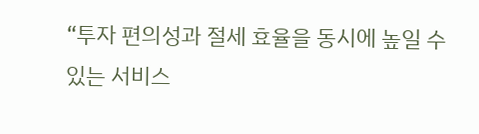“투자 편의성과 절세 효율을 동시에 높일 수 있는 서비스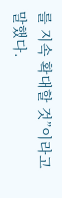를 지속 확대할 것”이라고 말했다.